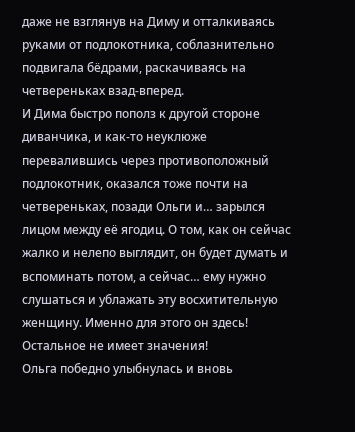даже не взглянув на Диму и отталкиваясь руками от подлокотника, соблазнительно подвигала бёдрами, раскачиваясь на четвереньках взад-вперед.
И Дима быстро пополз к другой стороне диванчика, и как-то неуклюже перевалившись через противоположный подлокотник, оказался тоже почти на четвереньках, позади Ольги и… зарылся лицом между её ягодиц. О том, как он сейчас жалко и нелепо выглядит, он будет думать и вспоминать потом, а сейчас… ему нужно слушаться и ублажать эту восхитительную женщину. Именно для этого он здесь! Остальное не имеет значения!
Ольга победно улыбнулась и вновь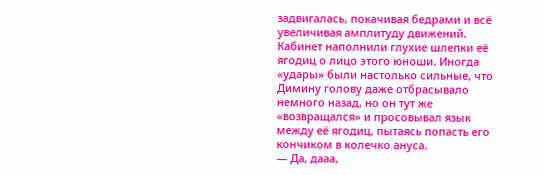задвигалась, покачивая бедрами и всё увеличивая амплитуду движений. Кабинет наполнили глухие шлепки её ягодиц о лицо этого юноши. Иногда «удары» были настолько сильные, что Димину голову даже отбрасывало немного назад, но он тут же «возвращался» и просовывал язык между её ягодиц, пытаясь попасть его кончиком в колечко ануса.
— Да, дааа,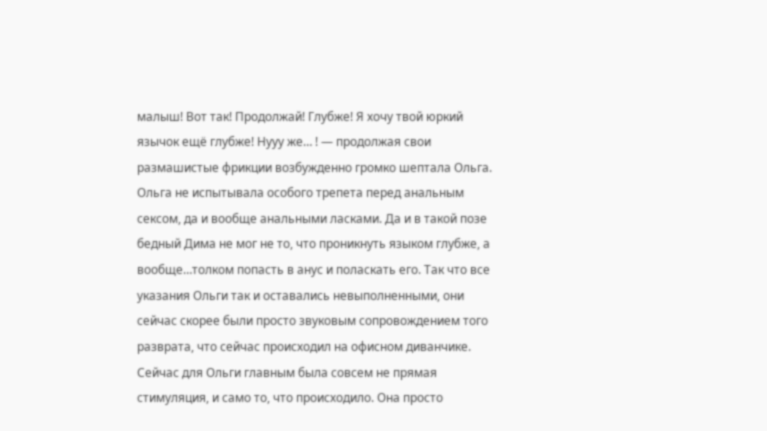малыш! Вот так! Продолжай! Глубже! Я хочу твой юркий язычок ещё глубже! Нууу же… ! — продолжая свои размашистые фрикции возбужденно громко шептала Ольга.
Ольга не испытывала особого трепета перед анальным сексом, да и вообще анальными ласками. Да и в такой позе бедный Дима не мог не то, что проникнуть языком глубже, а вообще…толком попасть в анус и поласкать его. Так что все указания Ольги так и оставались невыполненными, они сейчас скорее были просто звуковым сопровождением того разврата, что сейчас происходил на офисном диванчике.
Сейчас для Ольги главным была совсем не прямая стимуляция, и само то, что происходило. Она просто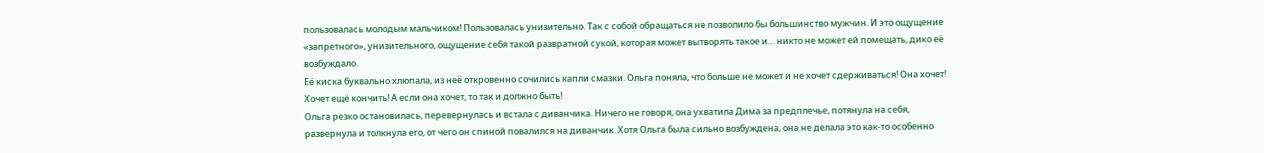пользовалась молодым мальчиком! Пользовалась унизительно. Так с собой обращаться не позволило бы большинство мужчин. И это ощущение «запретного», унизительного, ощущение себя такой развратной сукой, которая может вытворять такое и… никто не может ей помещать, дико её возбуждало.
Её киска буквально хлюпала, из неё откровенно сочились капли смазки. Ольга поняла, что больше не может и не хочет сдерживаться! Она хочет! Хочет ещё кончить! А если она хочет, то так и должно быть!
Ольга резко остановилась, перевернулась и встала с диванчика. Ничего не говоря, она ухватила Дима за предплечье, потянула на себя, развернула и толкнула его, от чего он спиной повалился на диванчик. Хотя Ольга была сильно возбуждена, она не делала это как-то особенно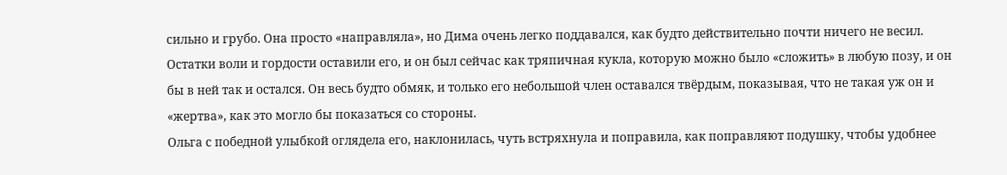сильно и грубо. Она просто «направляла», но Дима очень легко поддавался, как будто действительно почти ничего не весил. Остатки воли и гордости оставили его, и он был сейчас как тряпичная кукла, которую можно было «сложить» в любую позу, и он бы в ней так и остался. Он весь будто обмяк, и только его небольшой член оставался твёрдым, показывая, что не такая уж он и «жертва», как это могло бы показаться со стороны.
Ольга с победной улыбкой оглядела его, наклонилась, чуть встряхнула и поправила, как поправляют подушку, чтобы удобнее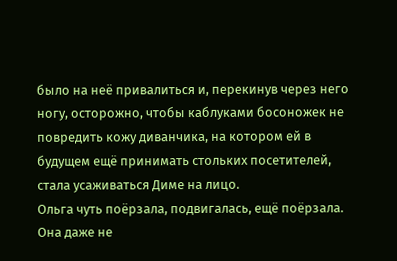было на неё привалиться и, перекинув через него ногу, осторожно, чтобы каблуками босоножек не повредить кожу диванчика, на котором ей в будущем ещё принимать стольких посетителей, стала усаживаться Диме на лицо.
Ольга чуть поёрзала, подвигалась, ещё поёрзала. Она даже не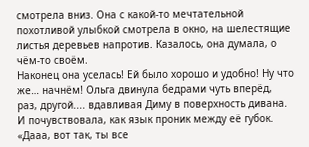смотрела вниз. Она с какой-то мечтательной похотливой улыбкой смотрела в окно, на шелестящие листья деревьев напротив. Казалось, она думала, о чём-то своём.
Наконец она уселась! Ей было хорошо и удобно! Ну что же… начнём! Ольга двинула бедрами чуть вперёд, раз, другой.... вдавливая Диму в поверхность дивана. И почувствовала, как язык проник между её губок. «Дааа, вот так, ты все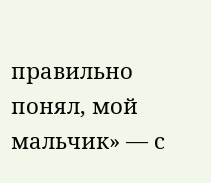правильно понял, мой мальчик» — с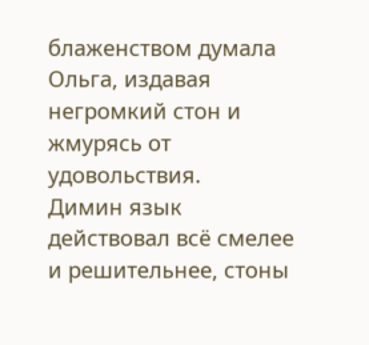блаженством думала Ольга, издавая негромкий стон и жмурясь от удовольствия.
Димин язык действовал всё смелее и решительнее, стоны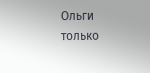Ольги только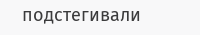подстегивали